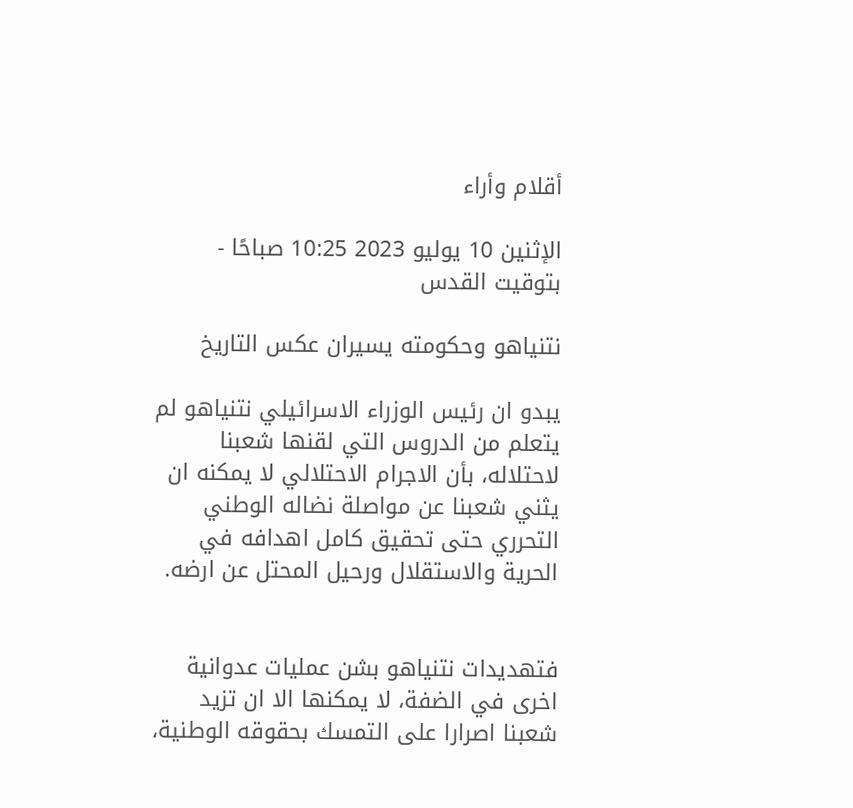أقلام وأراء

الإثنين 10 يوليو 2023 10:25 صباحًا - بتوقيت القدس

نتنياهو وحكومته يسيران عكس التاريخ

يبدو ان رئيس الوزراء الاسرائيلي نتنياهو لم يتعلم من الدروس التي لقنها شعبنا لاحتلاله، بأن الاجرام الاحتلالي لا يمكنه ان يثني شعبنا عن مواصلة نضاله الوطني التحرري حتى تحقيق كامل اهدافه في الحرية والاستقلال ورحيل المحتل عن ارضه.


فتهديدات نتنياهو بشن عمليات عدوانية اخرى في الضفة، لا يمكنها الا ان تزيد شعبنا اصرارا على التمسك بحقوقه الوطنية،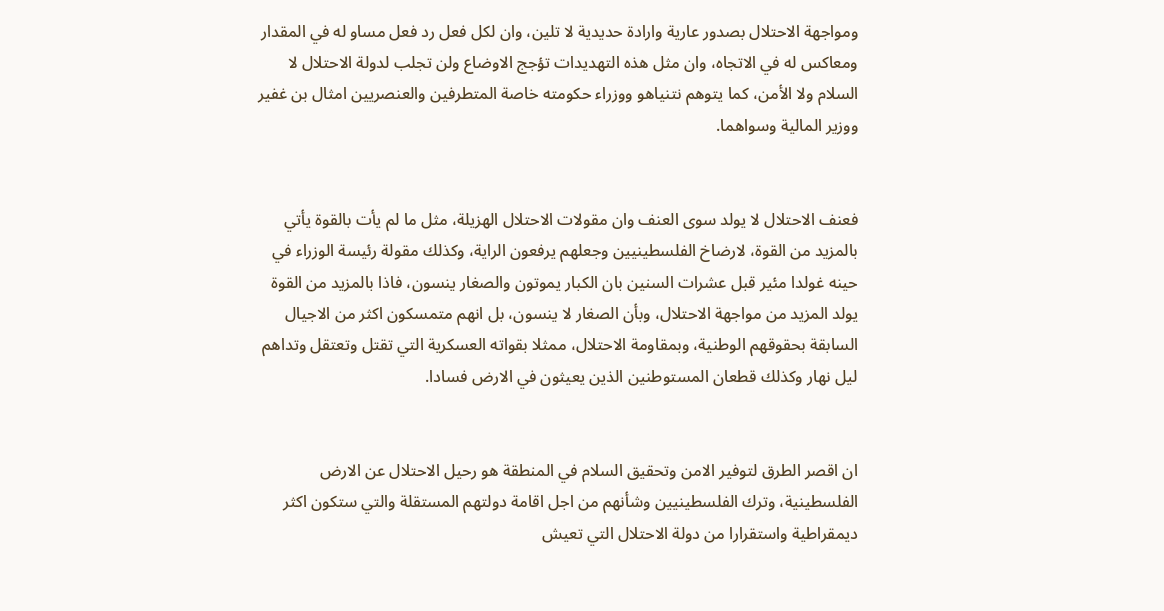ومواجهة الاحتلال بصدور عارية وارادة حديدية لا تلين، وان لكل فعل رد فعل مساو له في المقدار ومعاكس له في الاتجاه، وان مثل هذه التهديدات تؤجج الاوضاع ولن تجلب لدولة الاحتلال لا السلام ولا الأمن، كما يتوهم نتنياهو ووزراء حكومته خاصة المتطرفين والعنصريين امثال بن غفير ووزير المالية وسواهما.


فعنف الاحتلال لا يولد سوى العنف وان مقولات الاحتلال الهزيلة، مثل ما لم يأت بالقوة يأتي بالمزيد من القوة، لارضاخ الفلسطينيين وجعلهم يرفعون الراية، وكذلك مقولة رئيسة الوزراء في حينه غولدا مئير قبل عشرات السنين بان الكبار يموتون والصغار ينسون، فاذا بالمزيد من القوة يولد المزيد من مواجهة الاحتلال، وبأن الصغار لا ينسون، بل انهم متمسكون اكثر من الاجيال السابقة بحقوقهم الوطنية، وبمقاومة الاحتلال، ممثلا بقواته العسكرية التي تقتل وتعتقل وتداهم ليل نهار وكذلك قطعان المستوطنين الذين يعيثون في الارض فسادا.


ان اقصر الطرق لتوفير الامن وتحقيق السلام في المنطقة هو رحيل الاحتلال عن الارض الفلسطينية، وترك الفلسطينيين وشأنهم من اجل اقامة دولتهم المستقلة والتي ستكون اكثر ديمقراطية واستقرارا من دولة الاحتلال التي تعيش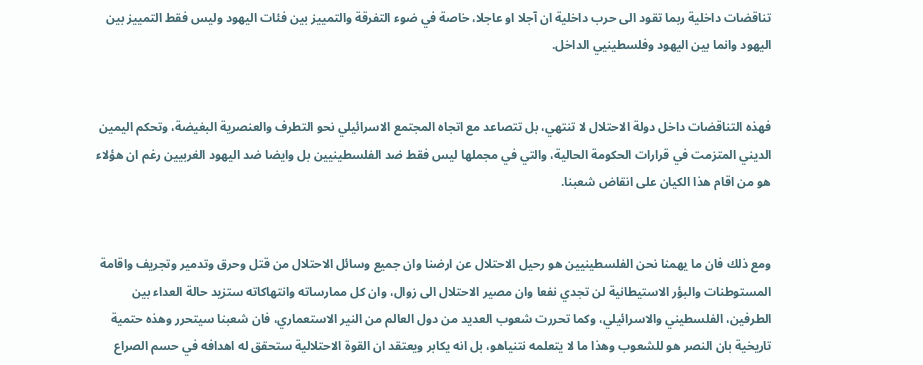تناقضات داخلية ربما تقود الى حرب داخلية ان آجلا او عاجلا، خاصة في ضوء التفرقة والتمييز بين فئات اليهود وليس فقط التمييز بين اليهود وانما بين اليهود وفلسطينيي الداخل.


فهذه التناقضات داخل دولة الاحتلال لا تنتهي، بل تتصاعد مع اتجاه المجتمع الاسرائيلي نحو التطرف والعنصرية البغيضة، وتحكم اليمين الديني المتزمت في قرارات الحكومة الحالية، والتي في مجملها ليس فقط ضد الفلسطينيين بل وايضا ضد اليهود الغربيين رغم ان هؤلاء هو من اقام هذا الكيان على انقاض شعبنا.


ومع ذلك فان ما يهمنا نحن الفلسطينيين هو رحيل الاحتلال عن ارضنا وان جميع وسائل الاحتلال من قتل وحرق وتدمير وتجريف واقامة المستوطنات والبؤر الاستيطانية لن تجدي نفعا وان مصير الاحتلال الى زوال، وان كل ممارساته وانتهاكاته ستزيد حالة العداء بين الطرفين، الفلسطيني والاسرائيلي، وكما تحررت شعوب العديد من دول العالم من النير الاستعماري، فان شعبنا سيتحرر وهذه حتمية تاريخية بان النصر هو للشعوب وهذا ما لا يتعلمه نتنياهو، بل انه يكابر ويعتقد ان القوة الاحتلالية ستحقق له اهدافه في حسم الصراع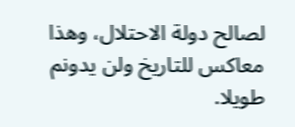لصالح دولة الاحتلال، وهذا معاكس للتاريخ ولن يدونم طويلا.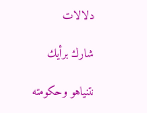دلالات

شارك برأيك

نتنياهو وحكومته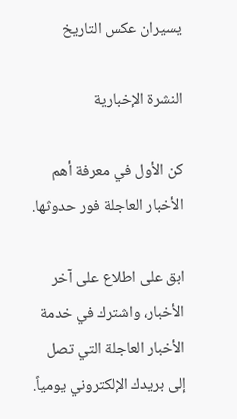يسيران عكس التاريخ

النشرة الإخبارية

كن الأول في معرفة أهم الأخبار العاجلة فور حدوثها.

ابق على اطلاع على آخر الأخبار، واشترك في خدمة الأخبار العاجلة التي تصل إلى بريدك الإلكتروني يومياً.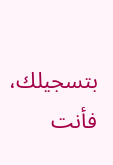بتسجيلك، فأنت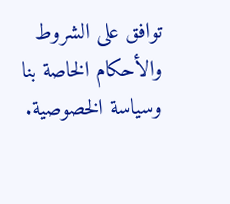توافق على الشروط والأحكام الخاصة بنا وسياسة الخصوصية.